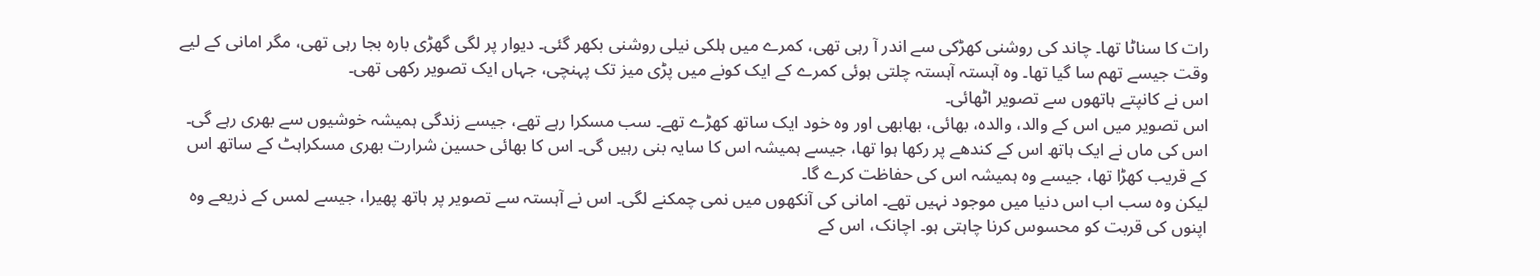رات کا سناٹا تھا۔ چاند کی روشنی کھڑکی سے اندر آ رہی تھی، کمرے میں ہلکی نیلی روشنی بکھر گئی۔ دیوار پر لگی گھڑی بارہ بجا رہی تھی، مگر امانی کے لیے وقت جیسے تھم سا گیا تھا۔ وہ آہستہ آہستہ چلتی ہوئی کمرے کے ایک کونے میں پڑی میز تک پہنچی، جہاں ایک تصویر رکھی تھی۔
اس نے کانپتے ہاتھوں سے تصویر اٹھائی۔
اس تصویر میں اس کے والد، والدہ، بھائی، بھابھی اور وہ خود ایک ساتھ کھڑے تھے۔ سب مسکرا رہے تھے، جیسے زندگی ہمیشہ خوشیوں سے بھری رہے گی۔ اس کی ماں نے ایک ہاتھ اس کے کندھے پر رکھا ہوا تھا، جیسے ہمیشہ اس کا سایہ بنی رہیں گی۔ اس کا بھائی حسین شرارت بھری مسکراہٹ کے ساتھ اس کے قریب کھڑا تھا، جیسے وہ ہمیشہ اس کی حفاظت کرے گا۔
لیکن وہ سب اب اس دنیا میں موجود نہیں تھے۔ امانی کی آنکھوں میں نمی چمکنے لگی۔ اس نے آہستہ سے تصویر پر ہاتھ پھیرا، جیسے لمس کے ذریعے وہ اپنوں کی قربت کو محسوس کرنا چاہتی ہو۔ اچانک، اس کے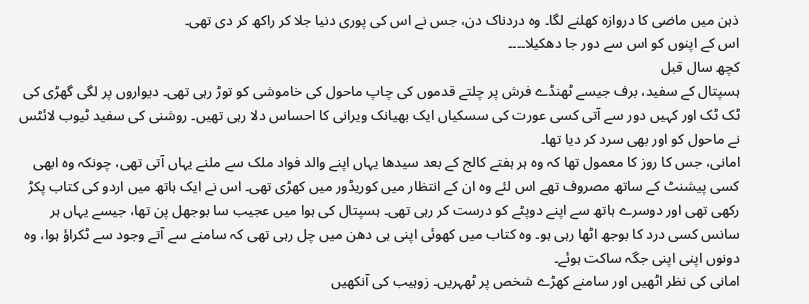ذہن میں ماضی کا دروازہ کھلنے لگا۔ وہ دردناک دن، جس نے اس کی پوری دنیا جلا کر راکھ کر دی تھی۔
اس کے اپنوں کو اس سے دور جا دھکیلا۔۔۔۔
کچھ سال قبل
ہسپتال کے سفید، برف جیسے ٹھنڈے فرش پر چلتے قدموں کی چاپ ماحول کی خاموشی کو توڑ رہی تھی۔ دیواروں پر لگی گھڑی کی ٹک ٹک اور کہیں دور سے آتی کسی عورت کی سسکیاں ایک بھیانک ویرانی کا احساس دلا رہی تھیں۔ روشنی کی سفید ٹیوب لائٹس نے ماحول کو اور بھی سرد کر دیا تھا۔
امانی، جس کا روز کا معمول تھا کہ وہ ہر ہفتے کالج کے بعد سیدھا یہاں اپنے والد فواد ملک سے ملنے یہاں آتی تھی، چونکہ وہ ابھی کسی پیشنٹ کے ساتھ مصروف تھے اس لئے وہ ان کے انتظار میں کوریڈور میں کھڑی تھی۔ اس نے ایک ہاتھ میں اردو کی کتاب پکڑ رکھی تھی اور دوسرے ہاتھ سے اپنے دوپٹے کو درست کر رہی تھی۔ ہسپتال کی ہوا میں عجیب سا بوجھل پن تھا، جیسے یہاں ہر سانس کسی درد کا بوجھ اٹھا رہی ہو۔ وہ کتاب میں کھوئی اپنی ہی دھن میں چل رہی تھی کہ سامنے سے آتے وجود سے ٹکراؤ ہوا، وہ دونوں اپنی اپنی جگہ ساکت ہوئے۔
امانی کی نظر اٹھیں اور سامنے کھڑے شخص پر ٹھہریں۔ زوہیب کی آنکھیں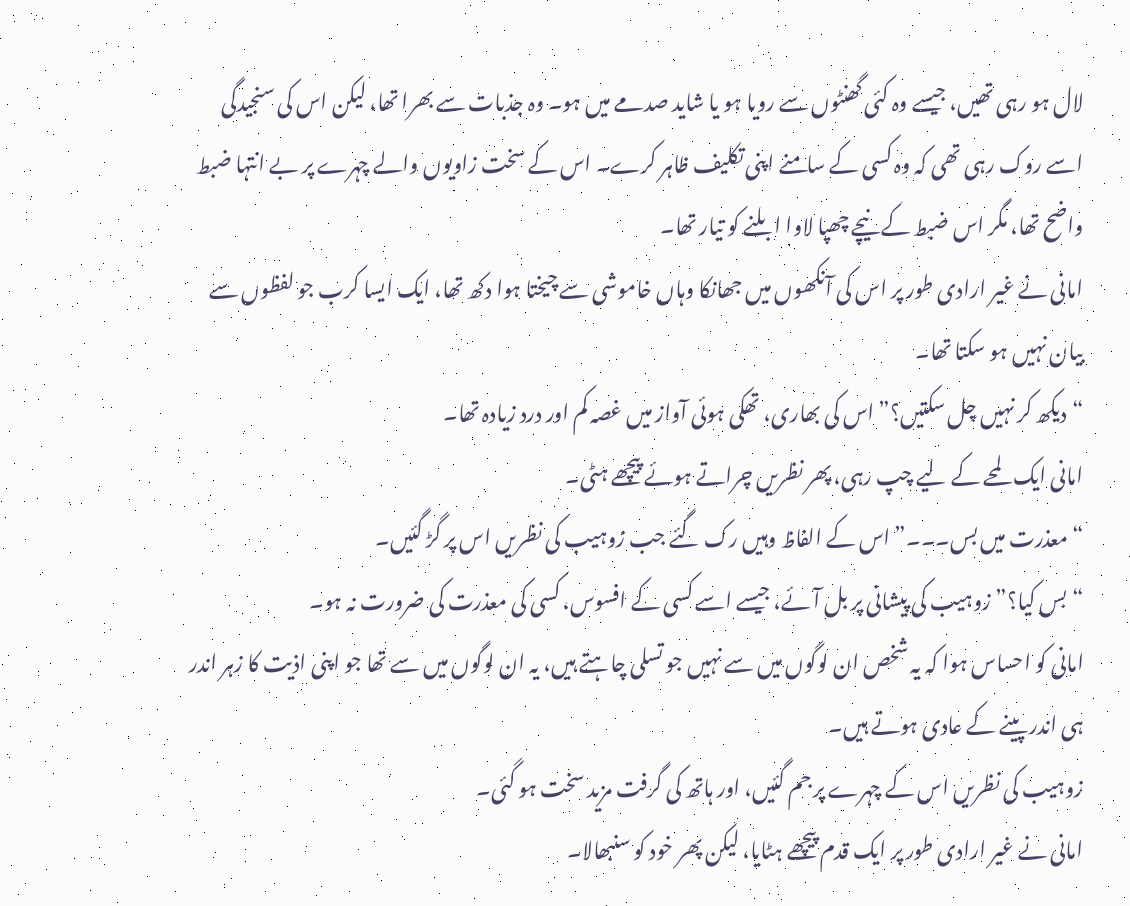لال ہو رہی تھیں، جیسے وہ کئی گھنٹوں سے رویا ہو یا شاید صدمے میں ہو۔ وہ جذبات سے بھرا تھا، لیکن اس کی سنجیدگی اسے روک رہی تھی کہ وہ کسی کے سامنے اپنی تکلیف ظاہر کرے۔ اس کے سخت زاویوں والے چہرے پر بے انتہا ضبط واضح تھا، مگر اس ضبط کے نیچے چھپا لاوا ابلنے کو تیار تھا۔
امانی نے غیر ارادی طور پر اس کی آنکھوں میں جھانکا وہاں خاموشی سے چیختا ہوا دکھ تھا، ایک ایسا کرب جو لفظوں سے بیان نہیں ہو سکتا تھا۔
“دیکھ کر نہیں چل سکتیں؟” اس کی بھاری، تھکی ہوئی آواز میں غصہ کم اور درد زیادہ تھا۔
امانی ایک لمحے کے لیے چپ رہی، پھر نظریں چراتے ہوئے پیچھے ہٹی۔
“معذرت میں بس۔۔۔” اس کے الفاظ وہیں رک گئے جب زوہیب کی نظریں اس پر گڑ گئیں۔
“بس کیا؟” زوہیب کی پیشانی پر بل آئے، جیسے اسے کسی کے افسوس، کسی کی معذرت کی ضرورت نہ ہو۔
امانی کو احساس ہوا کہ یہ شخص ان لوگوں میں سے نہیں جو تسلی چاہتے ہیں، یہ ان لوگوں میں سے تھا جو اپنی اذیت کا زہر اندر ہی اندر پینے کے عادی ہوتے ہیں۔
زوہیب کی نظریں اس کے چہرے پر جم گئیں، اور ہاتھ کی گرفت مزید سخت ہو گئی۔
امانی نے غیر ارادی طور پر ایک قدم پیچھے ہٹایا، لیکن پھر خود کو سنبھالا۔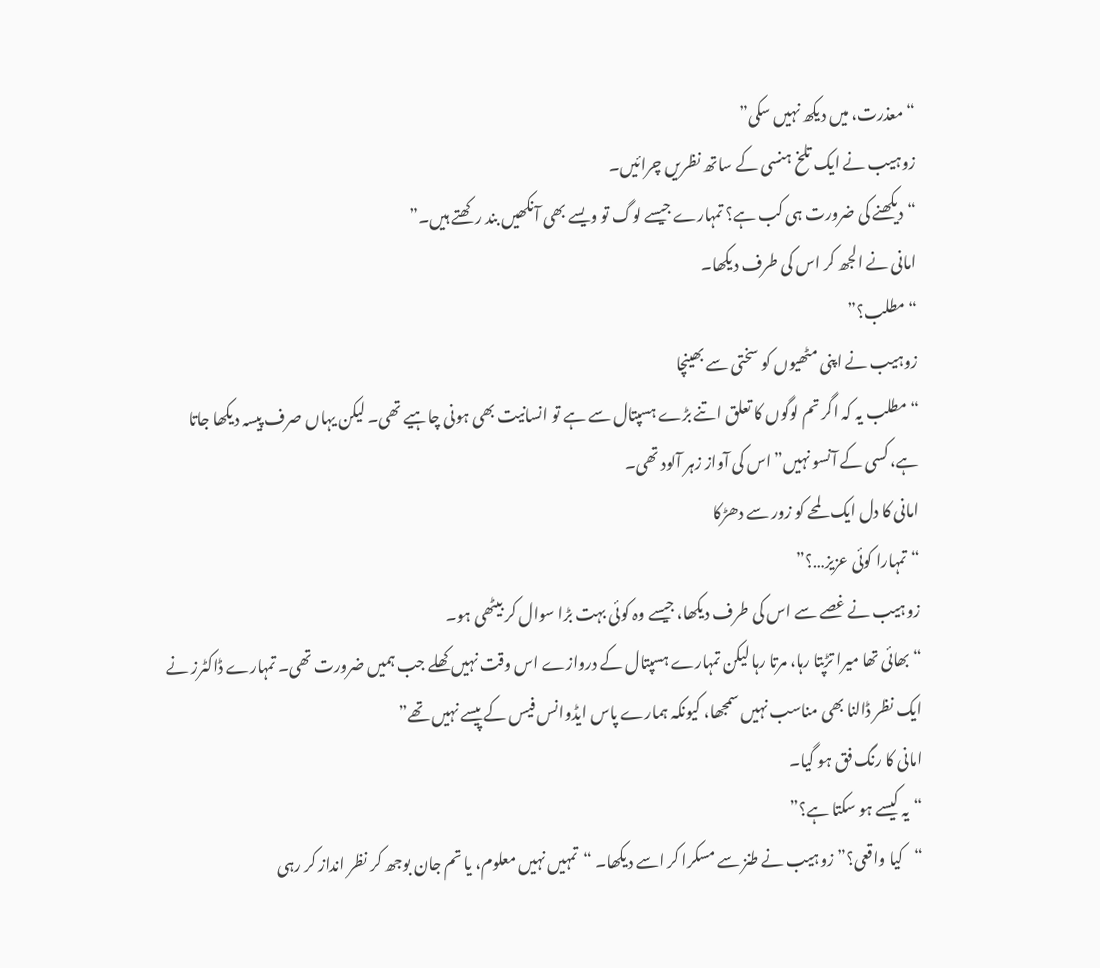“معذرت، میں دیکھ نہیں سکی”
زوہیب نے ایک تلخ ہنسی کے ساتھ نظریں چرائیں۔
“دیکھنے کی ضرورت ہی کب ہے؟ تمہارے جیسے لوگ تو ویسے بھی آنکھیں بند رکھتے ہیں۔”
امانی نے الجھ کر اس کی طرف دیکھا۔
“مطلب؟”
زوہیب نے اپنی مٹھیوں کو سختی سے بھینچا
“مطلب یہ کہ اگر تم لوگوں کا تعلق اتنے بڑے ہسپتال سے ہے تو انسانیت بھی ہونی چاہیے تھی۔ لیکن یہاں صرف پیسہ دیکھا جاتا ہے، کسی کے آنسو نہیں” اس کی آواز زہر آلود تھی۔
امانی کا دل ایک لمحے کو زور سے دھڑکا
“تمہارا کوئی عزیز…؟”
زوہیب نے غصے سے اس کی طرف دیکھا، جیسے وہ کوئی بہت بڑا سوال کر بیٹھی ہو۔
“بھائی تھا میرا تڑپتا رہا، مرتا رہا لیکن تمہارے ہسپتال کے دروازے اس وقت نہیں کھلے جب ہمیں ضرورت تھی۔ تمہارے ڈاکٹرز نے ایک نظر ڈالنا بھی مناسب نہیں سمجھا، کیونکہ ہمارے پاس ایڈوانس فیس کے پیسے نہیں تھے”
امانی کا رنگ فق ہو گیا۔
“یہ کیسے ہو سکتا ہے؟”
“کیا واقعی؟” زوہیب نے طنز سے مسکرا کر اسے دیکھا۔ “تمہیں نہیں معلوم، یا تم جان بوجھ کر نظر انداز کر رہی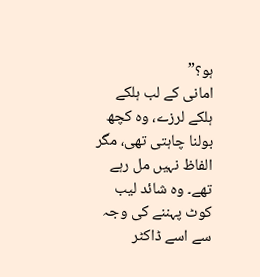ہو؟”
امانی کے لب ہلکے ہلکے لرزے، وہ کچھ بولنا چاہتی تھی، مگر الفاظ نہیں مل رہے تھے۔ وہ شائد لیب کوٹ پہننے کی وجہ سے اسے ڈاکٹر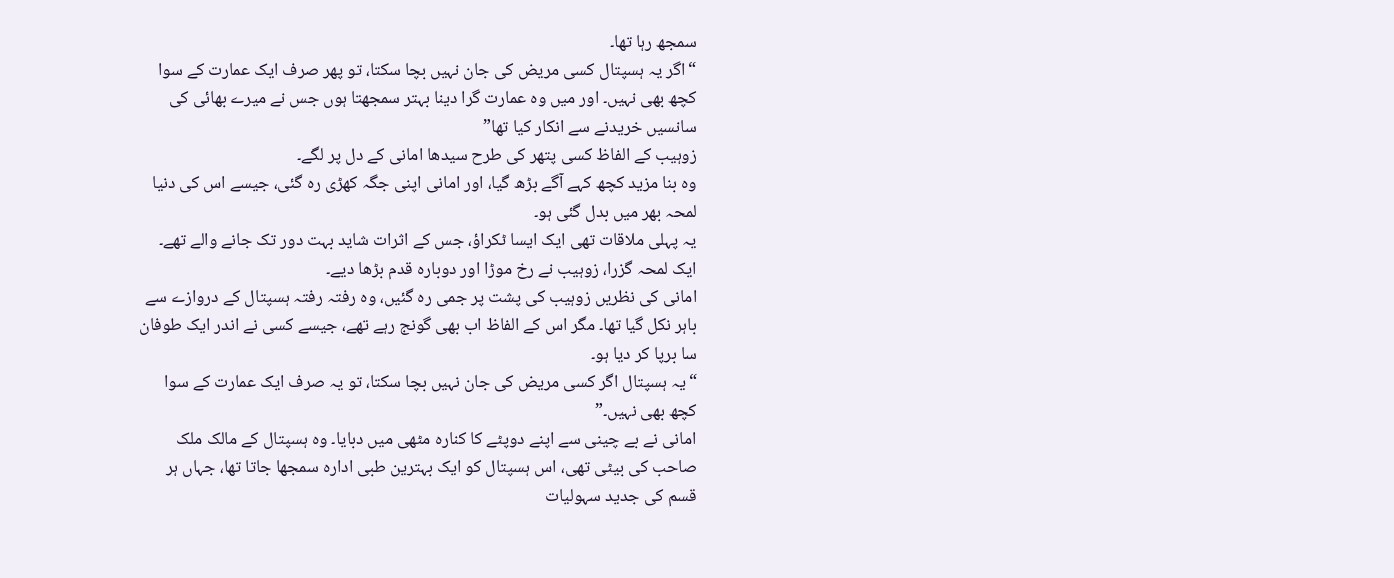سمجھ رہا تھا۔
“اگر یہ ہسپتال کسی مریض کی جان نہیں بچا سکتا، تو پھر صرف ایک عمارت کے سوا کچھ بھی نہیں۔ اور میں وہ عمارت گرا دینا بہتر سمجھتا ہوں جس نے میرے بھائی کی سانسیں خریدنے سے انکار کیا تھا”
زوہیب کے الفاظ کسی پتھر کی طرح سیدھا امانی کے دل پر لگے۔
وہ بنا مزید کچھ کہے آگے بڑھ گیا، اور امانی اپنی جگہ کھڑی رہ گئی، جیسے اس کی دنیا لمحہ بھر میں بدل گئی ہو۔
یہ پہلی ملاقات تھی ایک ایسا ٹکراؤ، جس کے اثرات شاید بہت دور تک جانے والے تھے۔ ایک لمحہ گزرا، زوہیب نے رخ موڑا اور دوبارہ قدم بڑھا دیے۔
امانی کی نظریں زوہیب کی پشت پر جمی رہ گئیں، وہ رفتہ رفتہ ہسپتال کے دروازے سے باہر نکل گیا تھا۔ مگر اس کے الفاظ اب بھی گونج رہے تھے، جیسے کسی نے اندر ایک طوفان سا برپا کر دیا ہو۔
“یہ ہسپتال اگر کسی مریض کی جان نہیں بچا سکتا، تو یہ صرف ایک عمارت کے سوا کچھ بھی نہیں۔”
امانی نے بے چینی سے اپنے دوپٹے کا کنارہ مٹھی میں دبایا۔ وہ ہسپتال کے مالک ملک صاحب کی بیٹی تھی، اس ہسپتال کو ایک بہترین طبی ادارہ سمجھا جاتا تھا، جہاں ہر قسم کی جدید سہولیات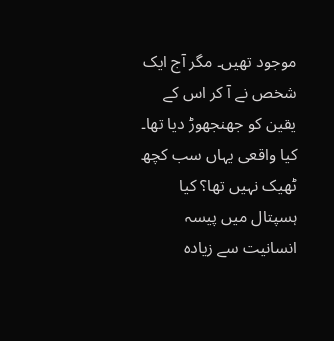موجود تھیں۔ مگر آج ایک شخص نے آ کر اس کے یقین کو جھنجھوڑ دیا تھا۔
کیا واقعی یہاں سب کچھ ٹھیک نہیں تھا؟ کیا ہسپتال میں پیسہ انسانیت سے زیادہ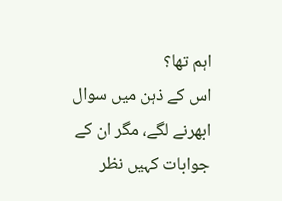اہم تھا؟
اس کے ذہن میں سوال ابھرنے لگے، مگر ان کے جوابات کہیں نظر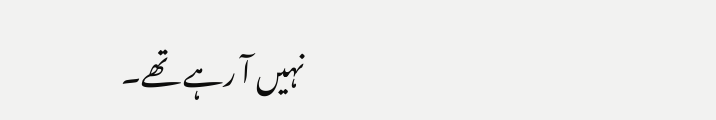نہیں آ رہے تھے۔